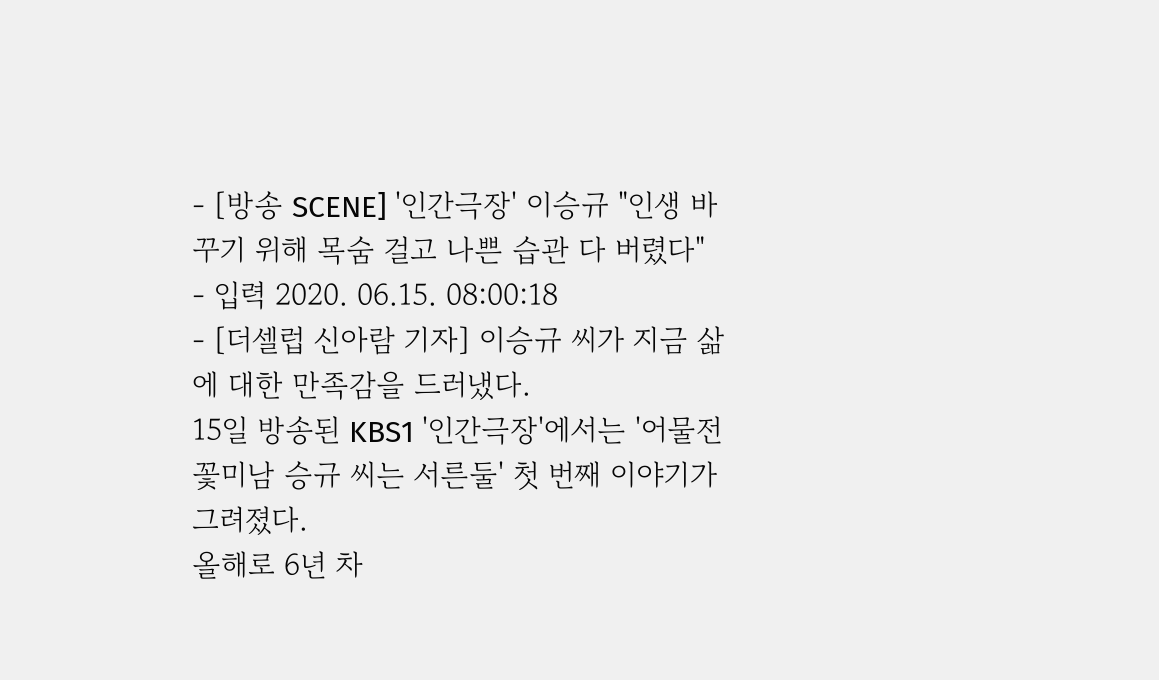- [방송 SCENE] '인간극장' 이승규 "인생 바꾸기 위해 목숨 걸고 나쁜 습관 다 버렸다"
- 입력 2020. 06.15. 08:00:18
- [더셀럽 신아람 기자] 이승규 씨가 지금 삶에 대한 만족감을 드러냈다.
15일 방송된 KBS1 '인간극장'에서는 '어물전 꽃미남 승규 씨는 서른둘' 첫 번째 이야기가 그려졌다.
올해로 6년 차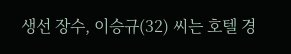생선 장수, 이승규(32) 씨는 호텔 경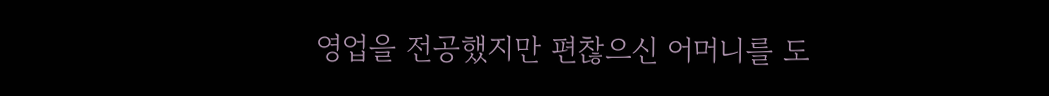영업을 전공했지만 편찮으신 어머니를 도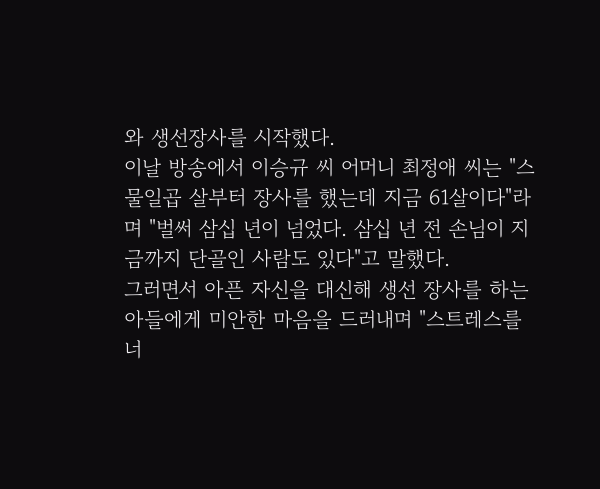와 생선장사를 시작했다.
이날 방송에서 이승규 씨 어머니 최정애 씨는 "스물일곱 살부터 장사를 했는데 지금 61살이다"라며 "벌써 삼십 년이 넘었다. 삼십 년 전 손님이 지금까지 단골인 사람도 있다"고 말했다.
그러면서 아픈 자신을 대신해 생선 장사를 하는 아들에게 미안한 마음을 드러내며 "스트레스를 너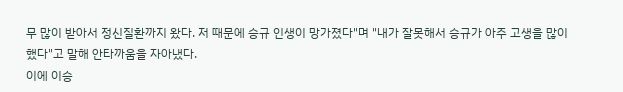무 많이 받아서 정신질환까지 왔다. 저 때문에 승규 인생이 망가졌다"며 "내가 잘못해서 승규가 아주 고생을 많이했다"고 말해 안타까움을 자아냈다.
이에 이승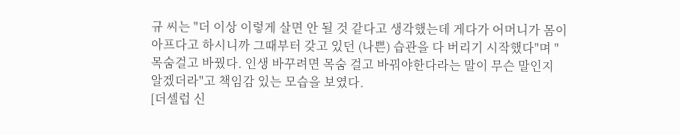규 씨는 "더 이상 이렇게 살면 안 될 것 같다고 생각했는데 게다가 어머니가 몸이 아프다고 하시니까 그때부터 갖고 있던 (나쁜) 습관을 다 버리기 시작했다"며 "목숨걸고 바꿨다. 인생 바꾸려면 목숨 걸고 바꿔야한다라는 말이 무슨 말인지 알겠더라"고 책임감 있는 모습을 보였다.
[더셀럽 신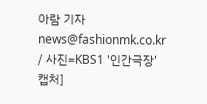아람 기자 news@fashionmk.co.kr / 사진=KBS1 '인간극장' 캡처]